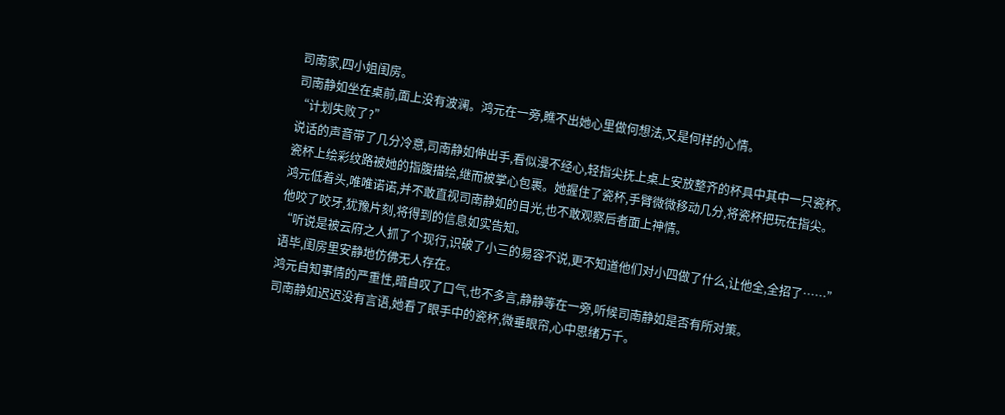司南家,四小姐闺房。
司南静如坐在桌前,面上没有波澜。鸿元在一旁,瞧不出她心里做何想法,又是何样的心情。
“计划失败了?”
说话的声音带了几分冷意,司南静如伸出手,看似漫不经心,轻指尖抚上桌上安放整齐的杯具中其中一只瓷杯。
瓷杯上绘彩纹路被她的指腹描绘,继而被掌心包裹。她握住了瓷杯,手臂微微移动几分,将瓷杯把玩在指尖。
鸿元低着头,唯唯诺诺,并不敢直视司南静如的目光,也不敢观察后者面上神情。
他咬了咬牙,犹豫片刻,将得到的信息如实告知。
“听说是被云府之人抓了个现行,识破了小三的易容不说,更不知道他们对小四做了什么,让他全,全招了……”
语毕,闺房里安静地仿佛无人存在。
鸿元自知事情的严重性,暗自叹了口气,也不多言,静静等在一旁,听候司南静如是否有所对策。
司南静如迟迟没有言语,她看了眼手中的瓷杯,微垂眼帘,心中思绪万千。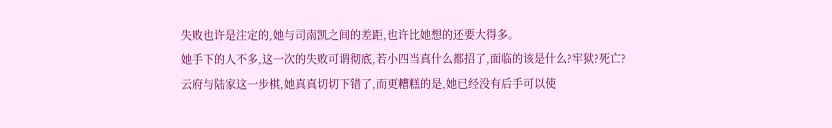失败也许是注定的,她与司南凯之间的差距,也许比她想的还要大得多。
她手下的人不多,这一次的失败可谓彻底,若小四当真什么都招了,面临的该是什么?牢狱?死亡?
云府与陆家这一步棋,她真真切切下错了,而更糟糕的是,她已经没有后手可以使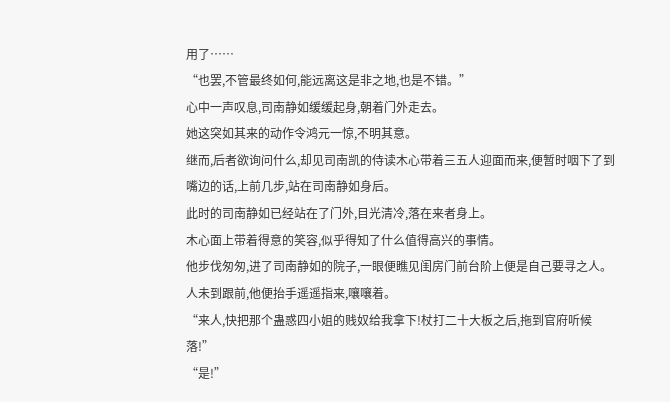用了……
“也罢,不管最终如何,能远离这是非之地,也是不错。”
心中一声叹息,司南静如缓缓起身,朝着门外走去。
她这突如其来的动作令鸿元一惊,不明其意。
继而,后者欲询问什么,却见司南凯的侍读木心带着三五人迎面而来,便暂时咽下了到嘴边的话,上前几步,站在司南静如身后。
此时的司南静如已经站在了门外,目光清冷,落在来者身上。
木心面上带着得意的笑容,似乎得知了什么值得高兴的事情。
他步伐匆匆,进了司南静如的院子,一眼便瞧见闺房门前台阶上便是自己要寻之人。
人未到跟前,他便抬手遥遥指来,嚷嚷着。
“来人,快把那个蛊惑四小姐的贱奴给我拿下!杖打二十大板之后,拖到官府听候落!”
“是!”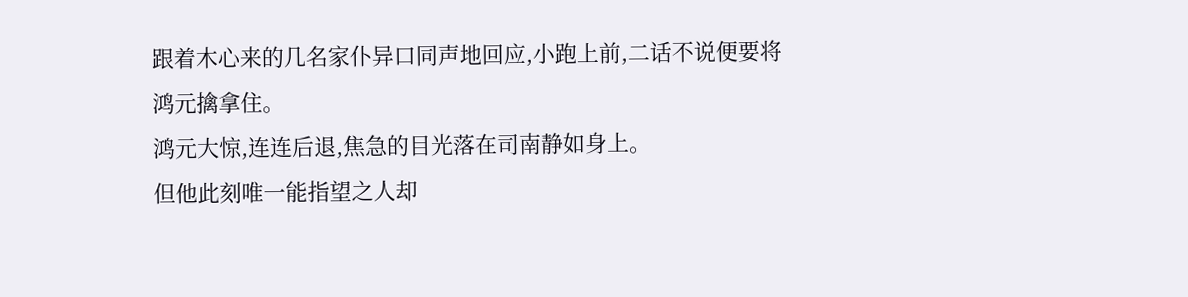跟着木心来的几名家仆异口同声地回应,小跑上前,二话不说便要将鸿元擒拿住。
鸿元大惊,连连后退,焦急的目光落在司南静如身上。
但他此刻唯一能指望之人却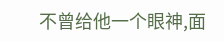不曾给他一个眼神,面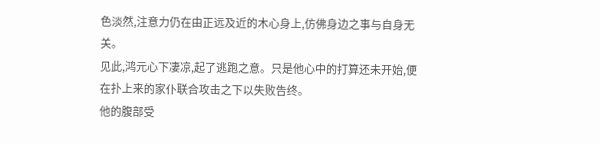色淡然,注意力仍在由正远及近的木心身上,仿佛身边之事与自身无关。
见此,鸿元心下凄凉,起了逃跑之意。只是他心中的打算还未开始,便在扑上来的家仆联合攻击之下以失败告终。
他的腹部受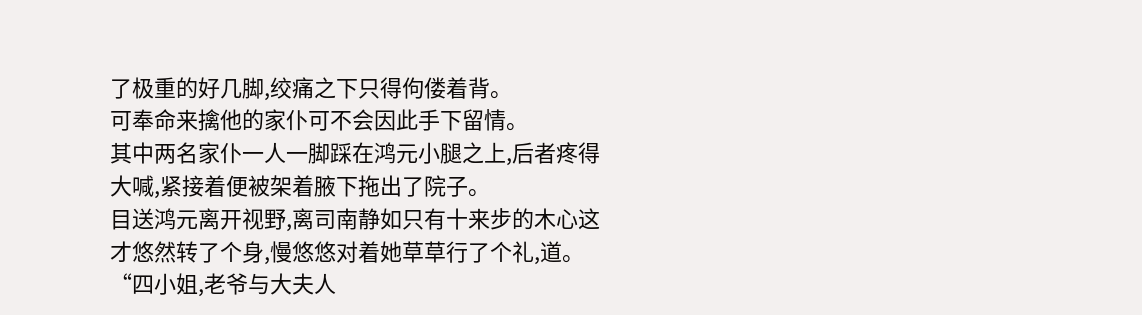了极重的好几脚,绞痛之下只得佝偻着背。
可奉命来擒他的家仆可不会因此手下留情。
其中两名家仆一人一脚踩在鸿元小腿之上,后者疼得大喊,紧接着便被架着腋下拖出了院子。
目送鸿元离开视野,离司南静如只有十来步的木心这才悠然转了个身,慢悠悠对着她草草行了个礼,道。
“四小姐,老爷与大夫人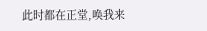此时都在正堂,唤我来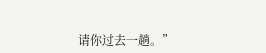请你过去一趟。”